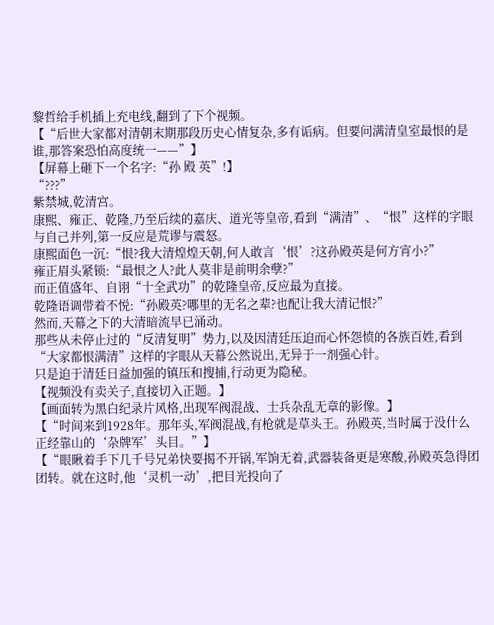黎哲给手机插上充电线,翻到了下个视频。
【“后世大家都对清朝末期那段历史心情复杂,多有诟病。但要问满清皇室最恨的是谁,那答案恐怕高度统一——”】
【屏幕上砸下一个名字:“孙 殿 英”!】
“???”
紫禁城,乾清宫。
康熙、雍正、乾隆,乃至后续的嘉庆、道光等皇帝,看到“满清”、“恨”这样的字眼与自己并列,第一反应是荒谬与震怒。
康熙面色一沉:“恨?我大清煌煌天朝,何人敢言‘恨’?这孙殿英是何方宵小?”
雍正眉头紧锁:“最恨之人?此人莫非是前明余孽?”
而正值盛年、自诩“十全武功”的乾隆皇帝,反应最为直接。
乾隆语调带着不悦:“孙殿英?哪里的无名之辈?也配让我大清记恨?”
然而,天幕之下的大清暗流早已涌动。
那些从未停止过的“反清复明”势力,以及因清廷压迫而心怀怨愤的各族百姓,看到“大家都恨满清”这样的字眼从天幕公然说出,无异于一剂强心针。
只是迫于清廷日益加强的镇压和搜捕,行动更为隐秘。
【视频没有卖关子,直接切入正题。】
【画面转为黑白纪录片风格,出现军阀混战、士兵杂乱无章的影像。】
【“时间来到1928年。那年头,军阀混战,有枪就是草头王。孙殿英,当时属于没什么正经靠山的‘杂牌军’头目。”】
【“眼瞅着手下几千号兄弟快要揭不开锅,军饷无着,武器装备更是寒酸,孙殿英急得团团转。就在这时,他‘灵机一动’,把目光投向了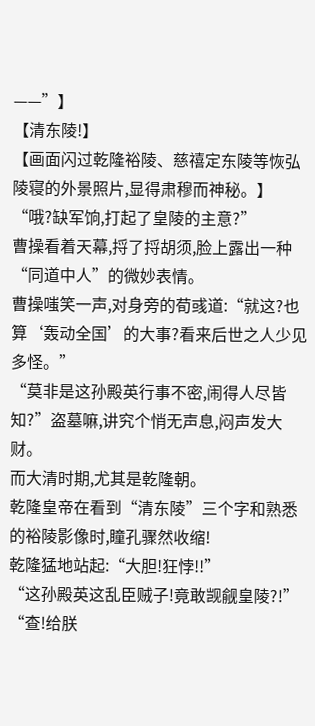——”】
【清东陵!】
【画面闪过乾隆裕陵、慈禧定东陵等恢弘陵寝的外景照片,显得肃穆而神秘。】
“哦?缺军饷,打起了皇陵的主意?”
曹操看着天幕,捋了捋胡须,脸上露出一种“同道中人”的微妙表情。
曹操嗤笑一声,对身旁的荀彧道:“就这?也算‘轰动全国’的大事?看来后世之人少见多怪。”
“莫非是这孙殿英行事不密,闹得人尽皆知?”盗墓嘛,讲究个悄无声息,闷声发大财。
而大清时期,尤其是乾隆朝。
乾隆皇帝在看到“清东陵”三个字和熟悉的裕陵影像时,瞳孔骤然收缩!
乾隆猛地站起:“大胆!狂悖!!”
“这孙殿英这乱臣贼子!竟敢觊觎皇陵?!”
“查!给朕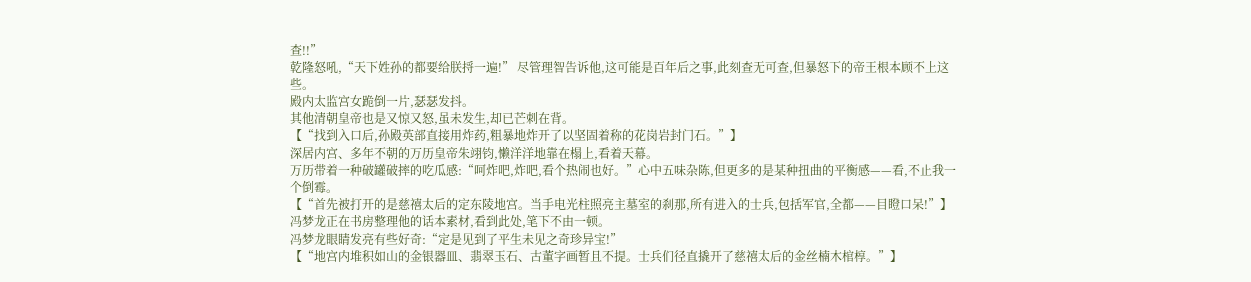查!!”
乾隆怒吼,“天下姓孙的都要给朕捋一遍!” 尽管理智告诉他,这可能是百年后之事,此刻查无可查,但暴怒下的帝王根本顾不上这些。
殿内太监宫女跪倒一片,瑟瑟发抖。
其他清朝皇帝也是又惊又怒,虽未发生,却已芒刺在背。
【“找到入口后,孙殿英部直接用炸药,粗暴地炸开了以坚固着称的花岗岩封门石。”】
深居内宫、多年不朝的万历皇帝朱翊钧,懒洋洋地靠在榻上,看着天幕。
万历带着一种破罐破摔的吃瓜感:“呵炸吧,炸吧,看个热闹也好。”心中五味杂陈,但更多的是某种扭曲的平衡感——看,不止我一个倒霉。
【“首先被打开的是慈禧太后的定东陵地宫。当手电光柱照亮主墓室的刹那,所有进入的士兵,包括军官,全都——目瞪口呆!”】
冯梦龙正在书房整理他的话本素材,看到此处,笔下不由一顿。
冯梦龙眼睛发亮有些好奇:“定是见到了平生未见之奇珍异宝!”
【“地宫内堆积如山的金银器皿、翡翠玉石、古董字画暂且不提。士兵们径直撬开了慈禧太后的金丝楠木棺椁。”】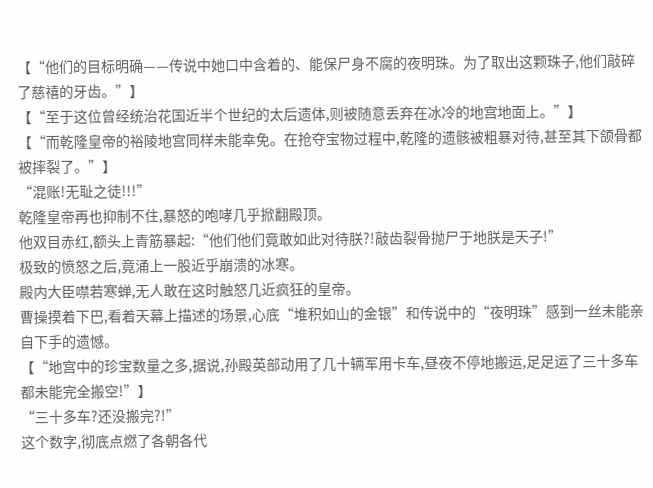【“他们的目标明确——传说中她口中含着的、能保尸身不腐的夜明珠。为了取出这颗珠子,他们敲碎了慈禧的牙齿。”】
【“至于这位曾经统治花国近半个世纪的太后遗体,则被随意丢弃在冰冷的地宫地面上。”】
【“而乾隆皇帝的裕陵地宫同样未能幸免。在抢夺宝物过程中,乾隆的遗骸被粗暴对待,甚至其下颌骨都被摔裂了。”】
“混账!无耻之徒!!!”
乾隆皇帝再也抑制不住,暴怒的咆哮几乎掀翻殿顶。
他双目赤红,额头上青筋暴起:“他们他们竟敢如此对待朕?!敲齿裂骨抛尸于地朕是天子!”
极致的愤怒之后,竟涌上一股近乎崩溃的冰寒。
殿内大臣噤若寒蝉,无人敢在这时触怒几近疯狂的皇帝。
曹操摸着下巴,看着天幕上描述的场景,心底“堆积如山的金银”和传说中的“夜明珠”感到一丝未能亲自下手的遗憾。
【“地宫中的珍宝数量之多,据说,孙殿英部动用了几十辆军用卡车,昼夜不停地搬运,足足运了三十多车都未能完全搬空!”】
“三十多车?还没搬完?!”
这个数字,彻底点燃了各朝各代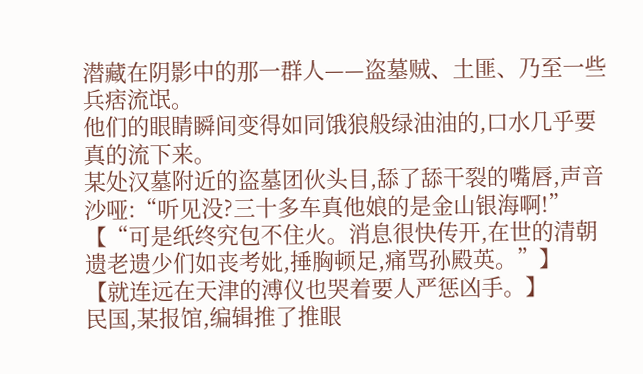潜藏在阴影中的那一群人——盗墓贼、土匪、乃至一些兵痞流氓。
他们的眼睛瞬间变得如同饿狼般绿油油的,口水几乎要真的流下来。
某处汉墓附近的盗墓团伙头目,舔了舔干裂的嘴唇,声音沙哑:“听见没?三十多车真他娘的是金山银海啊!”
【“可是纸终究包不住火。消息很快传开,在世的清朝遗老遗少们如丧考妣,捶胸顿足,痛骂孙殿英。”】
【就连远在天津的溥仪也哭着要人严惩凶手。】
民国,某报馆,编辑推了推眼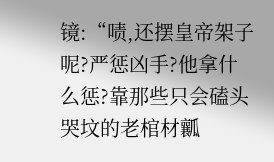镜:“啧,还摆皇帝架子呢?严惩凶手?他拿什么惩?靠那些只会磕头哭坟的老棺材瓤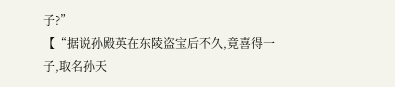子?”
【“据说孙殿英在东陵盗宝后不久,竟喜得一子,取名孙天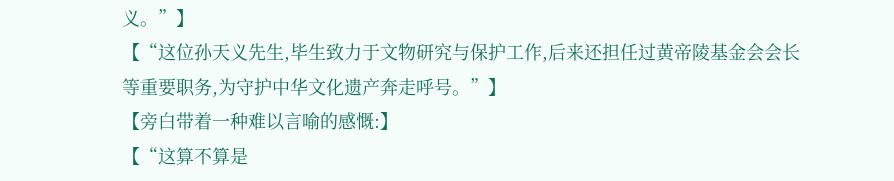义。”】
【“这位孙天义先生,毕生致力于文物研究与保护工作,后来还担任过黄帝陵基金会会长等重要职务,为守护中华文化遗产奔走呼号。”】
【旁白带着一种难以言喻的感慨:】
【“这算不算是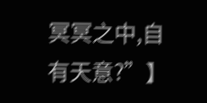冥冥之中,自有天意?”】